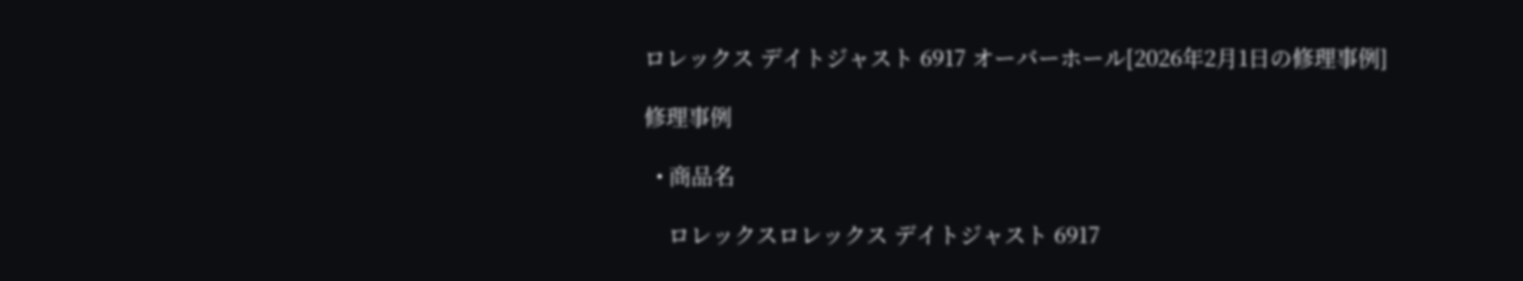ロレックス デイトジャスト 6917 オーバーホール[2026年2月1日の修理事例]

修理事例

  • 商品名

    ロレックスロレックス デイトジャスト 6917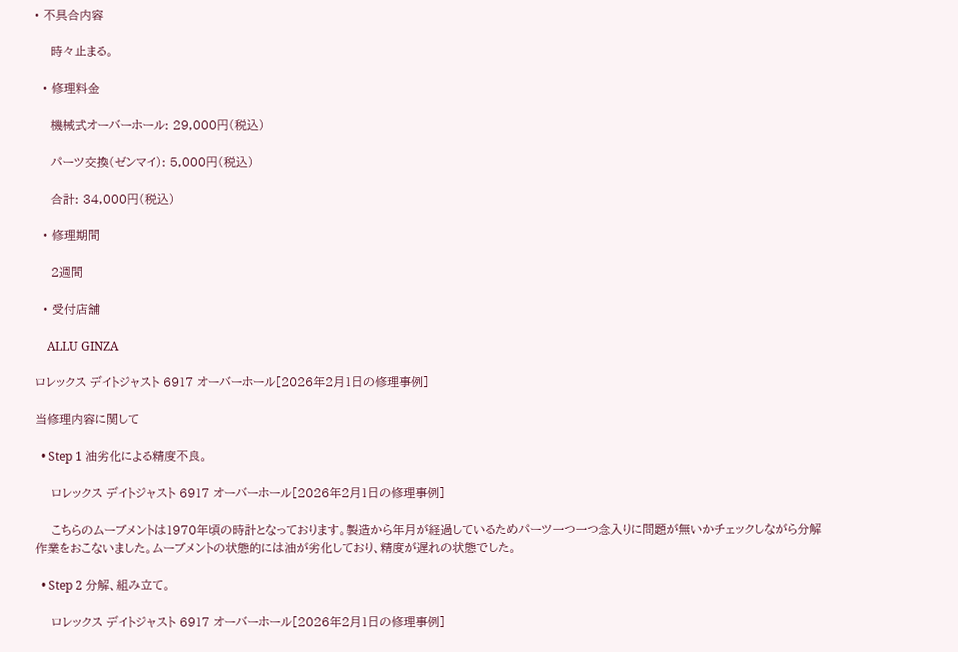• 不具合内容

    時々止まる。

  • 修理料金

    機械式オーバーホール: 29,000円(税込)

    パーツ交換(ゼンマイ): 5,000円(税込)

    合計: 34,000円(税込)

  • 修理期間

    2週間

  • 受付店舗

    ALLU GINZA

ロレックス デイトジャスト 6917 オーバーホール[2026年2月1日の修理事例]

当修理内容に関して

  • Step 1 油劣化による精度不良。

    ロレックス デイトジャスト 6917 オーバーホール[2026年2月1日の修理事例]

    こちらのムーブメントは1970年頃の時計となっております。製造から年月が経過しているためパーツ一つ一つ念入りに問題が無いかチェックしながら分解作業をおこないました。ムーブメントの状態的には油が劣化しており、精度が遅れの状態でした。

  • Step 2 分解、組み立て。

    ロレックス デイトジャスト 6917 オーバーホール[2026年2月1日の修理事例]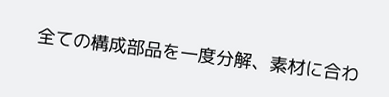全ての構成部品を一度分解、素材に合わ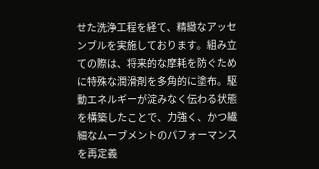せた洗浄工程を経て、精緻なアッセンブルを実施しております。組み立ての際は、将来的な摩耗を防ぐために特殊な潤滑剤を多角的に塗布。駆動エネルギーが淀みなく伝わる状態を構築したことで、力強く、かつ繊細なムーブメントのパフォーマンスを再定義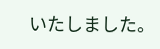いたしました。